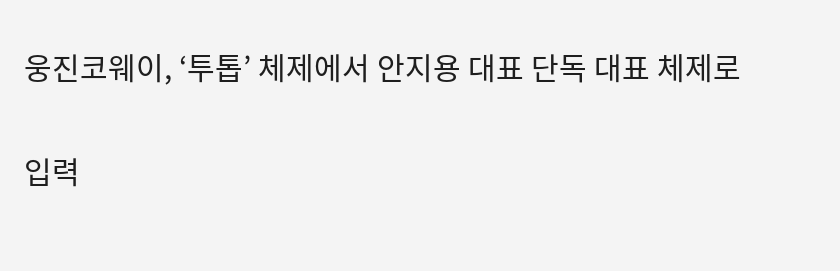웅진코웨이, ‘투톱’ 체제에서 안지용 대표 단독 대표 체제로

입력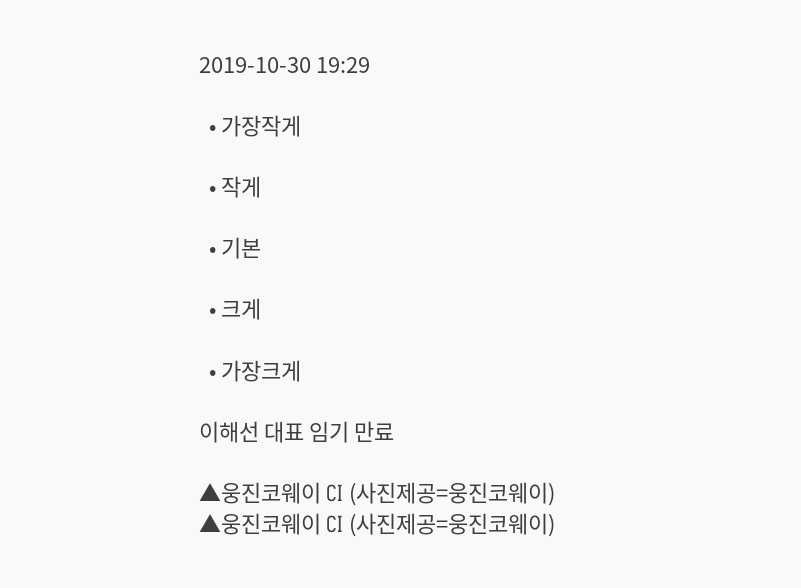2019-10-30 19:29

  • 가장작게

  • 작게

  • 기본

  • 크게

  • 가장크게

이해선 대표 임기 만료

▲웅진코웨이 CI (사진제공=웅진코웨이)
▲웅진코웨이 CI (사진제공=웅진코웨이)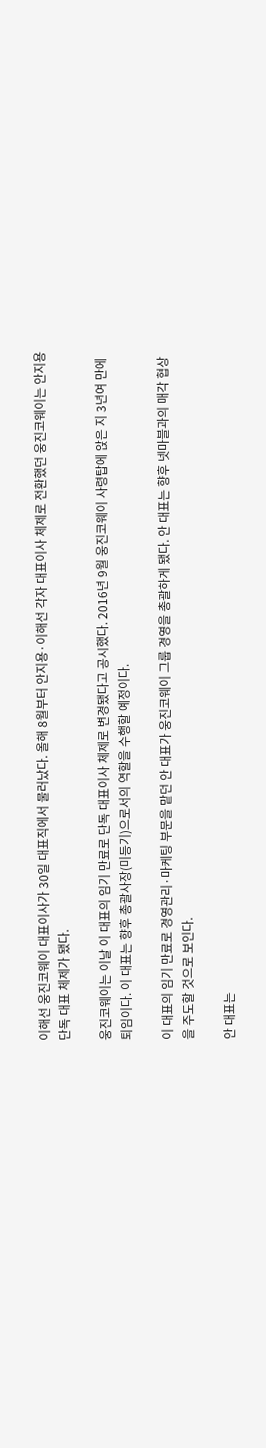이해선 웅진코웨이 대표이사가 30일 대표직에서 물러났다. 올해 8월부터 안지용·이해선 각자 대표이사 체제로 전환했던 웅진코웨이는 안지용 단독 대표 체제가 됐다.

웅진코웨이는 이날 이 대표의 임기 만료로 단독 대표이사 체제로 변경됐다고 공시했다. 2016년 9월 웅진코웨이 사령탑에 앉은 지 3년여 만에 퇴임이다. 이 대표는 향후 총괄사장(미등기)으로서의 역할을 수행할 예정이다.

이 대표의 임기 만료로 경영관리·마케팅 부문을 맡던 안 대표가 웅진코웨이 그룹 경영을 총괄하게 됐다. 안 대표는 향후 넷마블과의 매각 협상을 주도할 것으로 보인다.

안 대표는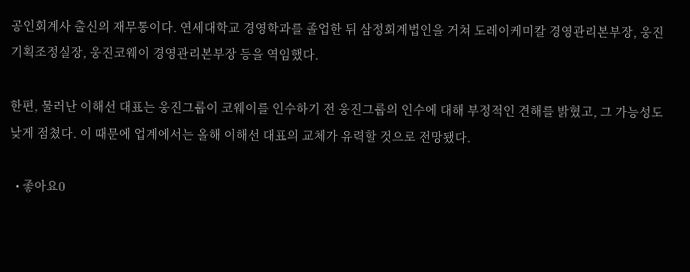공인회계사 출신의 재무통이다. 연세대학교 경영학과를 졸업한 뒤 삼정회계법인을 거쳐 도레이케미칼 경영관리본부장, 웅진 기획조정실장, 웅진코웨이 경영관리본부장 등을 역임했다.

한편, 물러난 이해선 대표는 웅진그룹이 코웨이를 인수하기 전 웅진그룹의 인수에 대해 부정적인 견해를 밝혔고, 그 가능성도 낮게 점쳤다. 이 때문에 업계에서는 올해 이해선 대표의 교체가 유력할 것으로 전망됐다.

  • 좋아요0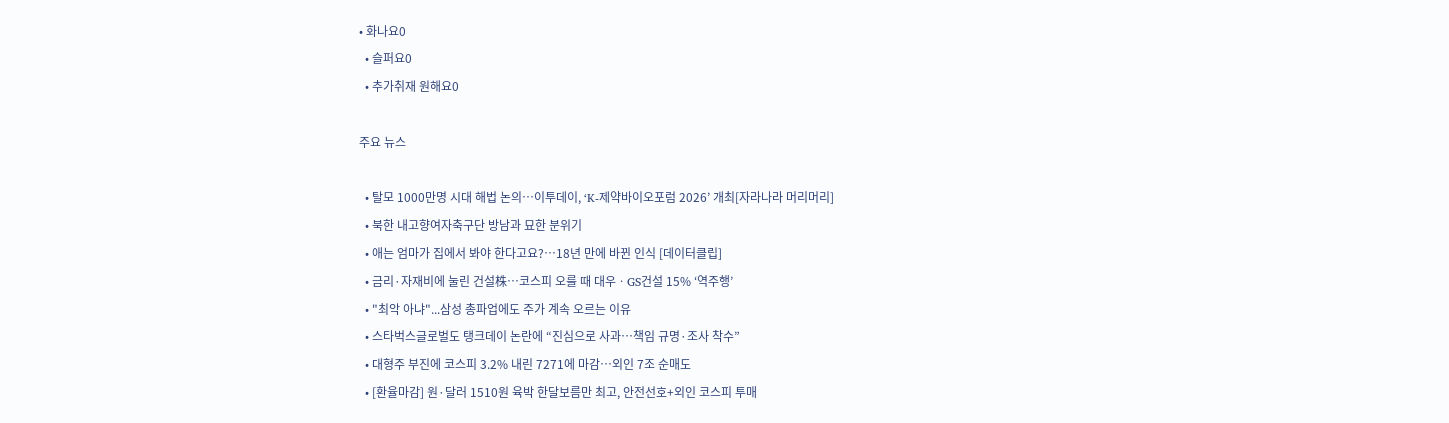• 화나요0
  • 슬퍼요0
  • 추가취재 원해요0

주요 뉴스

  • 탈모 1000만명 시대 해법 논의…이투데이, ‘K-제약바이오포럼 2026’ 개최[자라나라 머리머리]
  • 북한 내고향여자축구단 방남과 묘한 분위기
  • 애는 엄마가 집에서 봐야 한다고요?…18년 만에 바뀐 인식 [데이터클립]
  • 금리·자재비에 눌린 건설株…코스피 오를 때 대우ㆍGS건설 15% ‘역주행’
  • "최악 아냐"...삼성 총파업에도 주가 계속 오르는 이유
  • 스타벅스글로벌도 탱크데이 논란에 “진심으로 사과…책임 규명·조사 착수”
  • 대형주 부진에 코스피 3.2% 내린 7271에 마감⋯외인 7조 순매도
  • [환율마감] 원·달러 1510원 육박 한달보름만 최고, 안전선호+외인 코스피 투매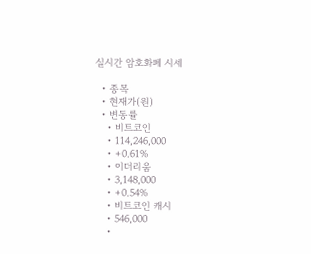실시간 암호화폐 시세

  • 종목
  • 현재가(원)
  • 변동률
    • 비트코인
    • 114,246,000
    • +0.61%
    • 이더리움
    • 3,148,000
    • +0.54%
    • 비트코인 캐시
    • 546,000
    •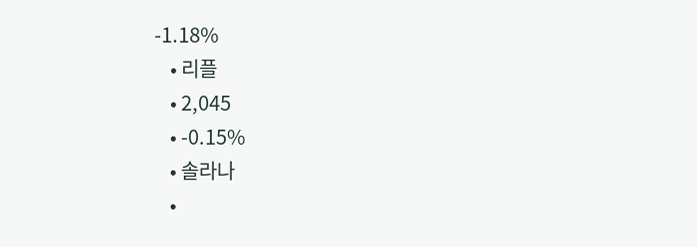-1.18%
    • 리플
    • 2,045
    • -0.15%
    • 솔라나
    •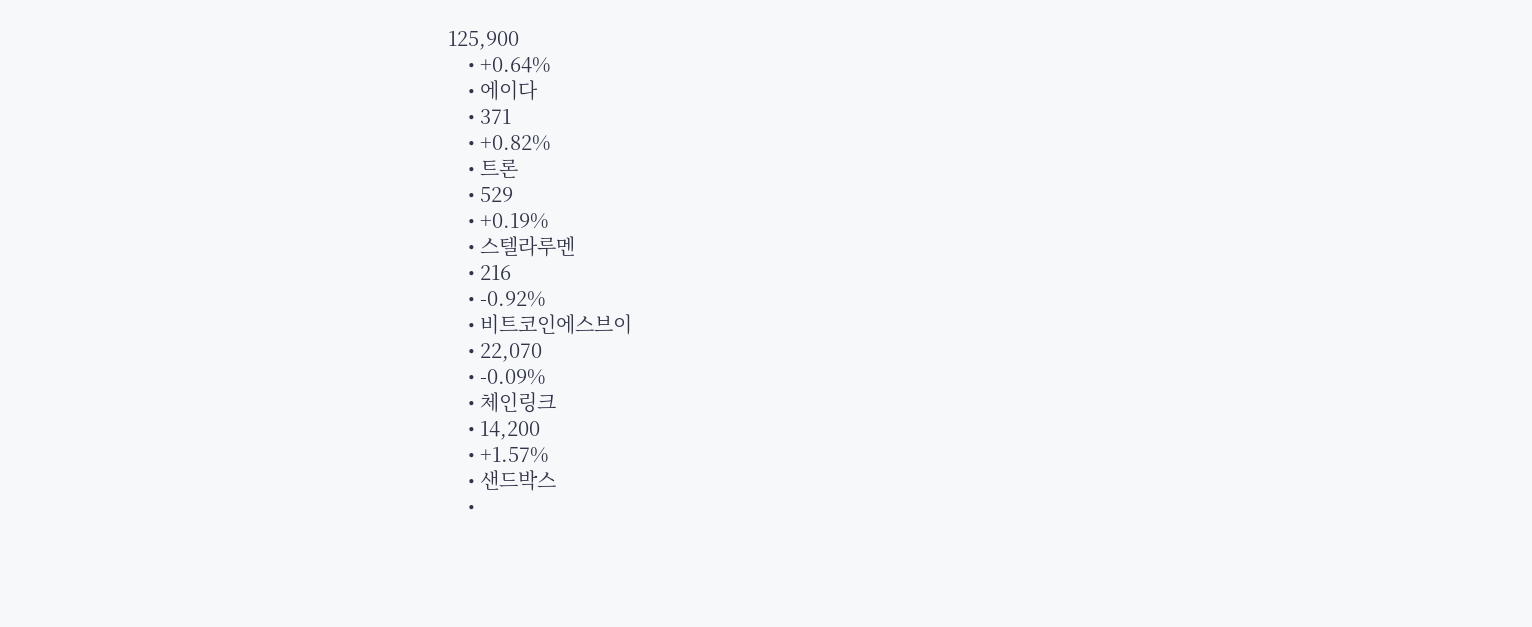125,900
    • +0.64%
    • 에이다
    • 371
    • +0.82%
    • 트론
    • 529
    • +0.19%
    • 스텔라루멘
    • 216
    • -0.92%
    • 비트코인에스브이
    • 22,070
    • -0.09%
    • 체인링크
    • 14,200
    • +1.57%
    • 샌드박스
    •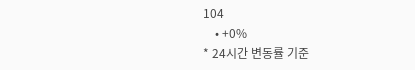104
    • +0%
* 24시간 변동률 기준